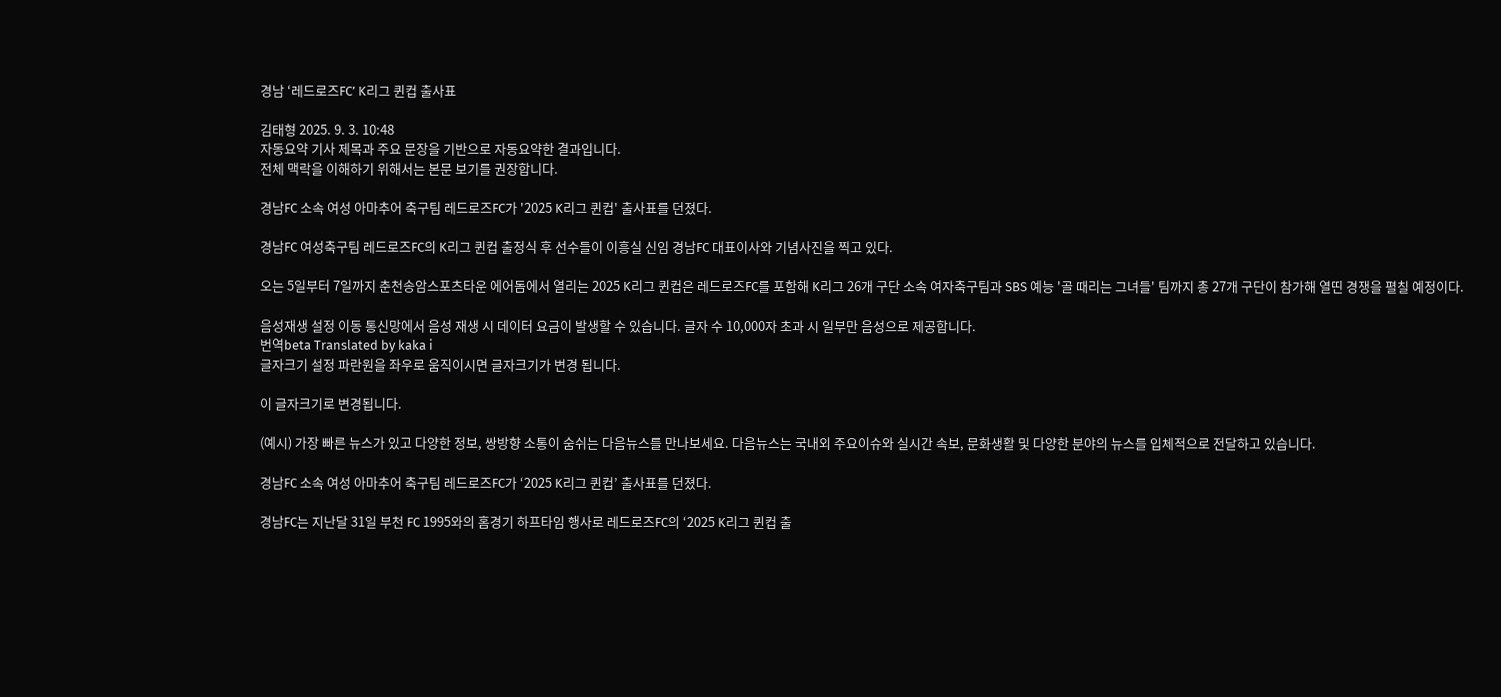경남 ‘레드로즈FC’ K리그 퀸컵 출사표

김태형 2025. 9. 3. 10:48
자동요약 기사 제목과 주요 문장을 기반으로 자동요약한 결과입니다.
전체 맥락을 이해하기 위해서는 본문 보기를 권장합니다.

경남FC 소속 여성 아마추어 축구팀 레드로즈FC가 '2025 K리그 퀸컵' 출사표를 던졌다.

경남FC 여성축구팀 레드로즈FC의 K리그 퀸컵 출정식 후 선수들이 이흥실 신임 경남FC 대표이사와 기념사진을 찍고 있다.

오는 5일부터 7일까지 춘천송암스포츠타운 에어돔에서 열리는 2025 K리그 퀸컵은 레드로즈FC를 포함해 K리그 26개 구단 소속 여자축구팀과 SBS 예능 '골 때리는 그녀들' 팀까지 총 27개 구단이 참가해 열띤 경쟁을 펼칠 예정이다.

음성재생 설정 이동 통신망에서 음성 재생 시 데이터 요금이 발생할 수 있습니다. 글자 수 10,000자 초과 시 일부만 음성으로 제공합니다.
번역beta Translated by kaka i
글자크기 설정 파란원을 좌우로 움직이시면 글자크기가 변경 됩니다.

이 글자크기로 변경됩니다.

(예시) 가장 빠른 뉴스가 있고 다양한 정보, 쌍방향 소통이 숨쉬는 다음뉴스를 만나보세요. 다음뉴스는 국내외 주요이슈와 실시간 속보, 문화생활 및 다양한 분야의 뉴스를 입체적으로 전달하고 있습니다.

경남FC 소속 여성 아마추어 축구팀 레드로즈FC가 ‘2025 K리그 퀸컵’ 출사표를 던졌다.

경남FC는 지난달 31일 부천 FC 1995와의 홈경기 하프타임 행사로 레드로즈FC의 ‘2025 K리그 퀸컵 출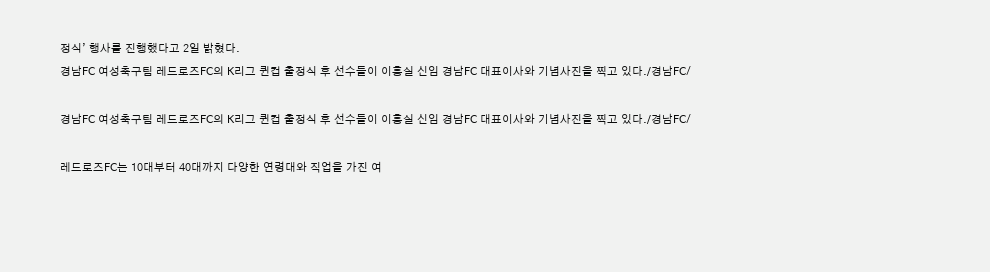정식’ 행사를 진행했다고 2일 밝혔다.
경남FC 여성축구팀 레드로즈FC의 K리그 퀸컵 출정식 후 선수들이 이흥실 신임 경남FC 대표이사와 기념사진을 찍고 있다./경남FC/

경남FC 여성축구팀 레드로즈FC의 K리그 퀸컵 출정식 후 선수들이 이흥실 신임 경남FC 대표이사와 기념사진을 찍고 있다./경남FC/

레드로즈FC는 10대부터 40대까지 다양한 연령대와 직업을 가진 여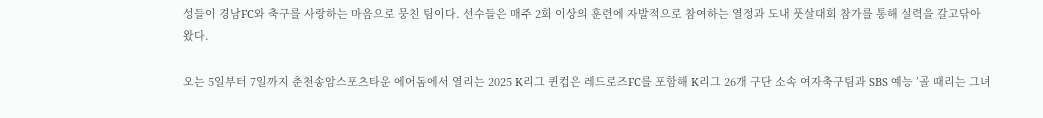성들이 경남FC와 축구를 사랑하는 마음으로 뭉친 팀이다. 선수들은 매주 2회 이상의 훈련에 자발적으로 참여하는 열정과 도내 풋살대회 참가를 통해 실력을 갈고닦아왔다.

오는 5일부터 7일까지 춘천송암스포츠타운 에어돔에서 열리는 2025 K리그 퀸컵은 레드로즈FC를 포함해 K리그 26개 구단 소속 여자축구팀과 SBS 예능 ’골 때리는 그녀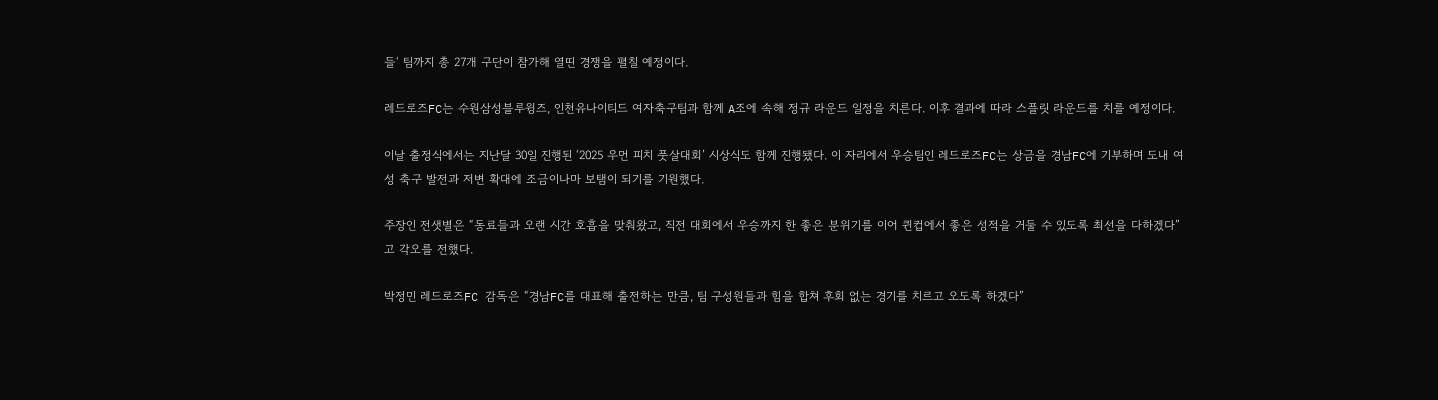들‘ 팀까지 총 27개 구단이 참가해 열띤 경쟁을 펼칠 예정이다.

레드로즈FC는 수원삼성블루윙즈, 인천유나이티드 여자축구팀과 함께 A조에 속해 정규 라운드 일정을 치른다. 이후 결과에 따라 스플릿 라운드를 치를 예정이다.

이날 출정식에서는 지난달 30일 진행된 ‘2025 우먼 피치 풋살대회’ 시상식도 함께 진행됐다. 이 자리에서 우승팀인 레드로즈FC는 상금을 경남FC에 기부하며 도내 여성 축구 발전과 저변 확대에 조금이나마 보탬이 되기를 기원했다.

주장인 전샛별은 “동료들과 오랜 시간 호흡을 맞춰왔고, 직전 대회에서 우승까지 한 좋은 분위기를 이어 퀸컵에서 좋은 성적을 거둘 수 있도록 최선을 다하겠다”고 각오를 전했다.

박정민 레드로즈FC 감독은 “경남FC를 대표해 출전하는 만큼, 팀 구성원들과 힘을 합쳐 후회 없는 경기를 치르고 오도록 하겠다”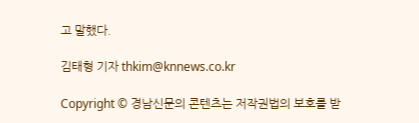고 말했다.

김태형 기자 thkim@knnews.co.kr

Copyright © 경남신문의 콘텐츠는 저작권법의 보호를 받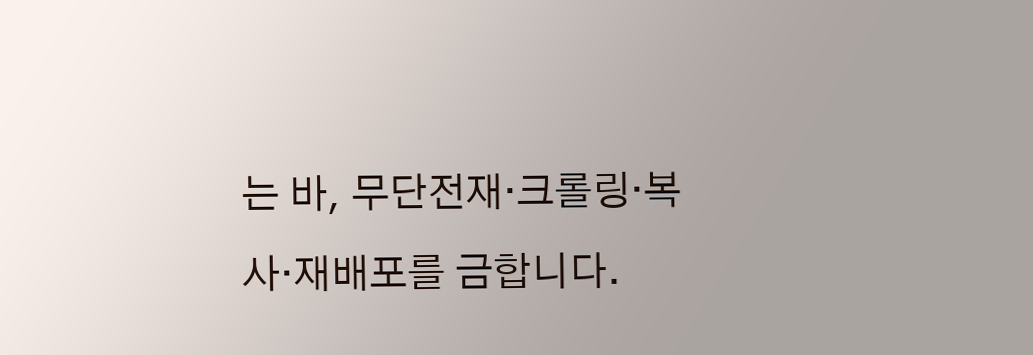는 바, 무단전재·크롤링·복사·재배포를 금합니다.